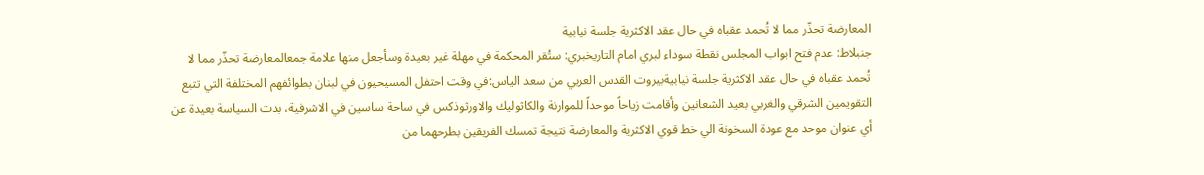المعارضة تحذّر مما لا تُحمد عقباه في حال عقد الاكثرية جلسة نيابية
جنبلاط: عدم فتح ابواب المجلس نقطة سوداء لبري امام التاريخبري: ستُقر المحكمة في مهلة غير بعيدة وسأجعل منها علامة جمعالمعارضة تحذّر مما لا تُحمد عقباه في حال عقد الاكثرية جلسة نيابيةبيروت القدس العربي من سعد الياس:في وقت احتفل المسيحيون في لبنان بطوائفهم المختلفة التي تتبع التقويمين الشرقي والغربي بعيد الشعانين وأقامت زياحاً موحداً للموارنة والكاثوليك والاورثوذكس في ساحة ساسين في الاشرفية، بدت السياسة بعيدة عن أي عنوان موحد مع عودة السخونة الي خط قوي الاكثرية والمعارضة نتيجة تمسك الفريقين بطرحهما من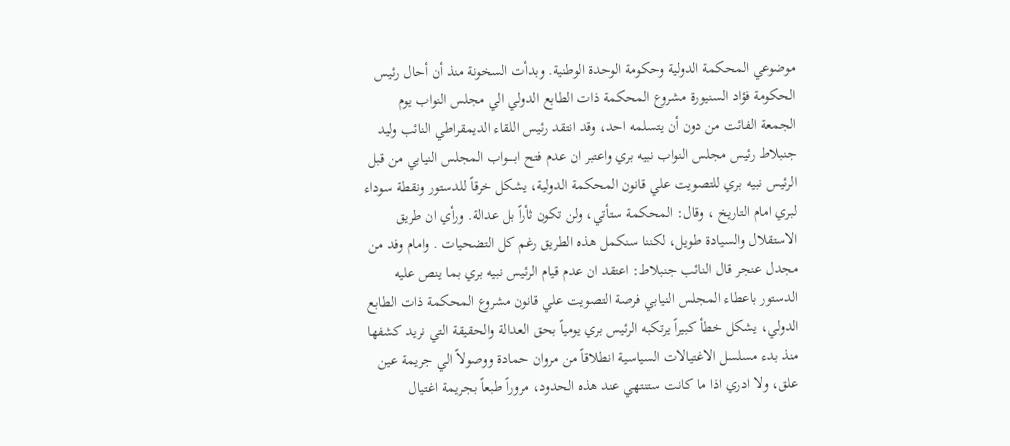موضوعي المحكمة الدولية وحكومة الوحدة الوطنية. وبدأت السخونة منذ أن أحال رئيس الحكومة فؤاد السنيورة مشروع المحكمة ذات الطابع الدولي الي مجلس النواب يوم الجمعة الفائت من دون أن يتسلمه احد، وقد انتقد رئيس اللقاء الديمقراطي النائب وليد جنبلاط رئيس مجلس النواب نبيه بري واعتبر ان عدم فتح ابـــــواب المجلس النيابي من قبل الرئيس نبيه بري للتصويت علي قانون المحكمة الدولية، يشكل خرقاً للدستور ونقطة سوداء لبري امام التاريخ ، وقال: المحكمة ستأتي، ولن تكون ثأراً بل عدالة. ورأي ان طريق الاستقلال والسيادة طويل، لكننا سنكمل هذه الطريق رغم كل التضحيات . وامام وفد من مجدل عنجر قال النائب جنبلاط: اعتقد ان عدم قيام الرئيس نبيه بري بما ينص عليه الدستور باعطاء المجلس النيابي فرصة التصويت علي قانون مشروع المحكمة ذات الطابع الدولي، يشكل خطأ كبيراً يرتكبه الرئيس بري يومياً بحق العدالة والحقيقة التي نريد كشفها منذ بدء مسلسل الاغتيالات السياسية انطلاقاً من مروان حمادة ووصولاً الي جريمة عين علق، ولا ادري اذا ما كانت ستنتهي عند هذه الحدود، مروراً طبعاً بجريمة اغتيال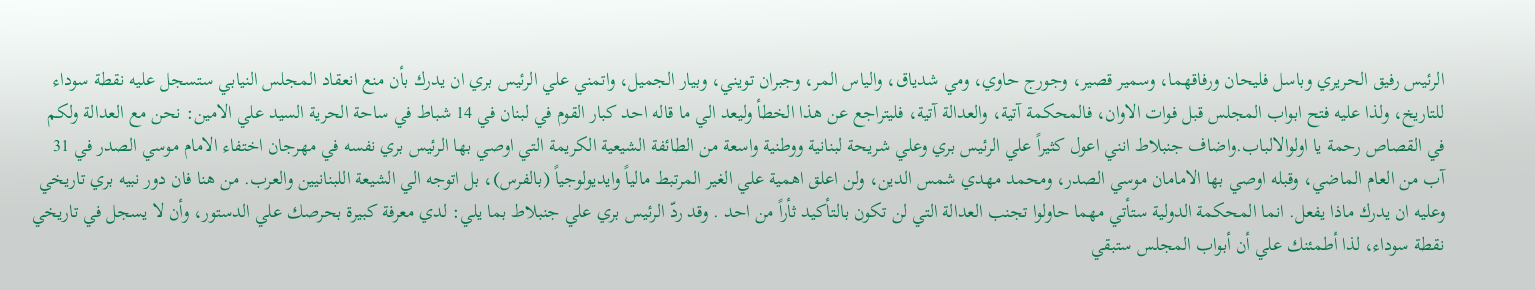الرئيس رفيق الحريري وباسل فليحان ورفاقهما، وسمير قصير، وجورج حاوي، ومي شدياق، والياس المر، وجبران تويني، وبيار الجميل، واتمني علي الرئيس بري ان يدرك بأن منع انعقاد المجلس النيابي ستسجل عليه نقطة سوداء للتاريخ، ولذا عليه فتح ابواب المجلس قبل فوات الاوان، فالمحكمة آتية، والعدالة آتية، فليتراجع عن هذا الخطأ وليعد الي ما قاله احد كبار القوم في لبنان في 14 شباط في ساحة الحرية السيد علي الامين: نحن مع العدالة ولكم في القصاص رحمة يا اولوالالباب.واضاف جنبلاط انني اعول كثيراً علي الرئيس بري وعلي شريحة لبنانية ووطنية واسعة من الطائفة الشيعية الكريمة التي اوصي بها الرئيس بري نفسه في مهرجان اختفاء الامام موسي الصدر في 31 آب من العام الماضي، وقبله اوصي بها الامامان موسي الصدر، ومحمد مهدي شمس الدين، ولن اعلق اهمية علي الغير المرتبط مالياً وايديولوجياً (بالفرس)، بل اتوجه الي الشيعة اللبنانيين والعرب. من هنا فان دور نبيه بري تاريخي وعليه ان يدرك ماذا يفعل. انما المحكمة الدولية ستأتي مهما حاولوا تجنب العدالة التي لن تكون بالتأكيد ثأراً من احد . وقد ردّ الرئيس بري علي جنبلاط بما يلي: لدي معرفة كبيرة بحرصك علي الدستور، وأن لا يسجل في تاريخي نقطة سوداء، لذا أطمئنك علي أن أبواب المجلس ستبقي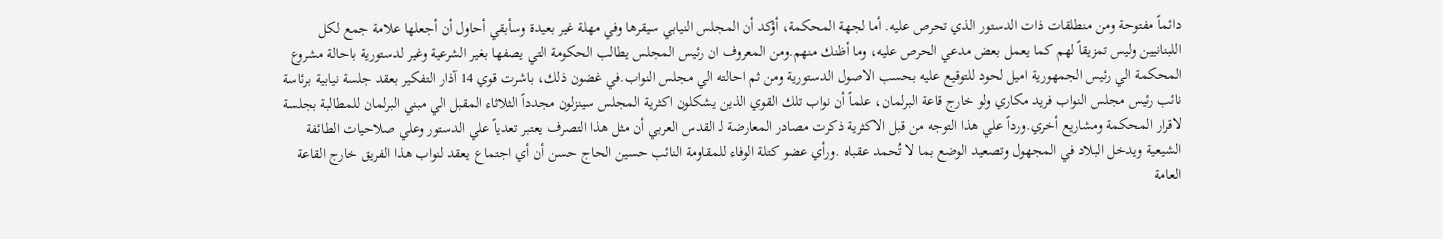دائماً مفتوحة ومن منطلقات ذات الدستور الذي تحرص عليه. أما لجهة المحكمة، أؤكد أن المجلس النيابي سيقرها وفي مهلة غير بعيدة وسأبقي أحاول أن أجعلها علامة جمع لكل اللبنانيين وليس تمزيقاً لهم كما يعمل بعض مدعي الحرص عليه، وما أظنك منهم.ومن المعروف ان رئيس المجلس يطالب الحكومة التي يصفها بغير الشرعية وغير لدستورية باحالة مشروع المحكمة الي رئيس الجمهورية اميل لحود للتوقيع عليه بحسب الاصول الدستورية ومن ثم احالته الي مجلس النواب.في غضون ذلك، باشرت قوي 14 آذار التفكير بعقد جلسة نيابية برئاسة نائب رئيس مجلس النواب فريد مكاري ولو خارج قاعة البرلمان، علماً أن نواب تلك القوي الذين يشكلون اكثرية المجلس سينزلون مجدداً الثلاثاء المقبل الي مبني البرلمان للمطالبة بجلسة لاقرار المحكمة ومشاريع أخري.ورداً علي هذا التوجه من قبل الاكثرية ذكرت مصادر المعارضة لـ القدس العربي أن مثل هذا التصرف يعتبر تعدياً علي الدستور وعلي صلاحيات الطائفة الشيعية ويدخل البلاد في المجهول وتصعيد الوضع بما لا تُحمد عقباه .ورأي عضو كتلة الوفاء للمقاومة النائب حسين الحاج حسن أن أي اجتماع يعقد لنواب هذا الفريق خارج القاعة العامة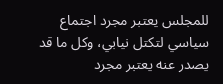للمجلس يعتبر مجرد اجتماع سياسي لتكتل نيابي، وكل ما قد يصدر عنه يعتبر مجرد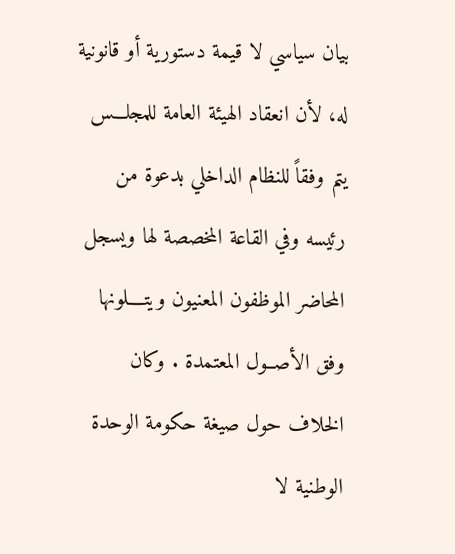بيان سياسي لا قيمة دستورية أو قانونية له، لأن انعقاد الهيئة العامة للمجلـــس يتم وفقاً للنظام الداخلي بدعوة من رئيسه وفي القاعة المخصصة لها ويسجل المحاضر الموظفون المعنيون ويتــــلونها وفق الأصــول المعتمدة . وكان الخلاف حول صيغة حكومة الوحدة الوطنية لا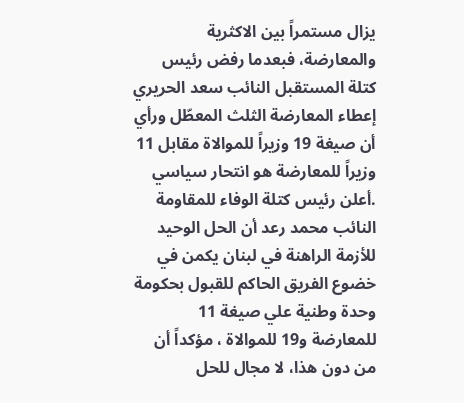يزال مستمراً بين الاكثرية والمعارضة، فبعدما رفض رئيس كتلة المستقبل النائب سعد الحريري إعطاء المعارضة الثلث المعطّل ورأي أن صيغة 19 وزيراً للموالاة مقابل 11 وزيراً للمعارضة هو انتحار سياسي .أعلن رئيس كتلة الوفاء للمقاومة النائب محمد رعد أن الحل الوحيد للأزمة الراهنة في لبنان يكمن في خضوع الفريق الحاكم للقبول بحكومة وحدة وطنية علي صيغة 11 للمعارضة و19 للموالاة ، مؤكداً أن من دون هذا، لا مجال للحل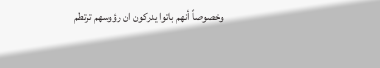وخصوصاً أنهم باتوا يدركون ان رؤوسهم ترتطم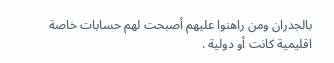بالجدران ومن راهنوا عليهم أصبحت لهم حسابات خاصة اقليمية كانت أو دولية .